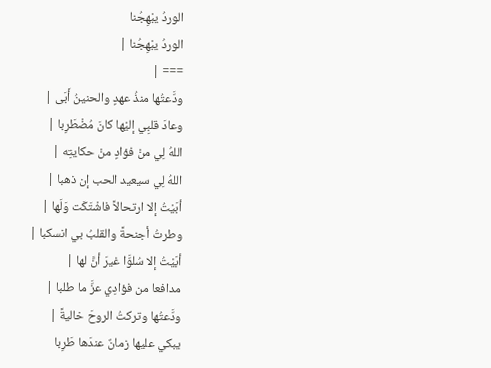الوردُ يبْهِجُنا
الوردُ يبْهِجُنا |
=== |
ودَّعتُها منذُ عهدٍ والحنينُ أَبَى |
وعادَ قلبِي إليْها كانَ مُضْطَرِبا |
اللهُ لِي منْ فؤادٍ منْ حكايتِه |
اللهُ لِي سيعيد الحب إن ذهبا |
أبَيْتُ إلا ارتحالاً فاشْتَكَت وَلَها |
وطرتُ أجنحةً والقلبُ بي انسكبا |
أبَيْتُ إلا سُلوَّا غيرَ أنَّ لها |
مدافعا من فؤادِي عزَّ ما طلبا |
ودَّعتُها وتركتُ الروحَ خاليةً |
يبكي عليها زمانٌ عندَها طَرِبا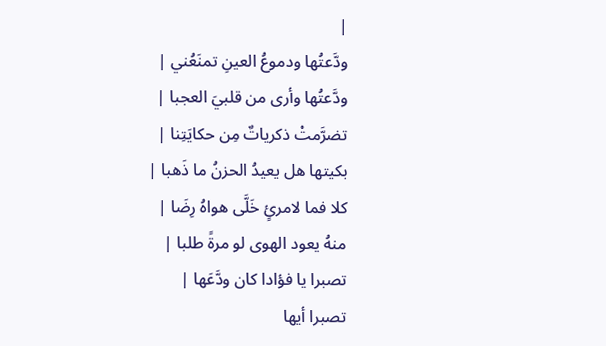|
ودَّعتُها ودموعُ العينِ تمنَعُني |
ودَّعتُها وأرى من قلبيَ العجبا |
تضرَّمتْ ذكرياتٌ مِن حكايَتِنا |
بكيتها هل يعيدُ الحزنُ ما ذَهبا |
كلا فما لامرئٍ خَلَّى هواهُ رِضَا |
منهُ يعود الهوى لو مرةً طلبا |
تصبرا يا فؤادا كان ودَّعَها |
تصبرا أيها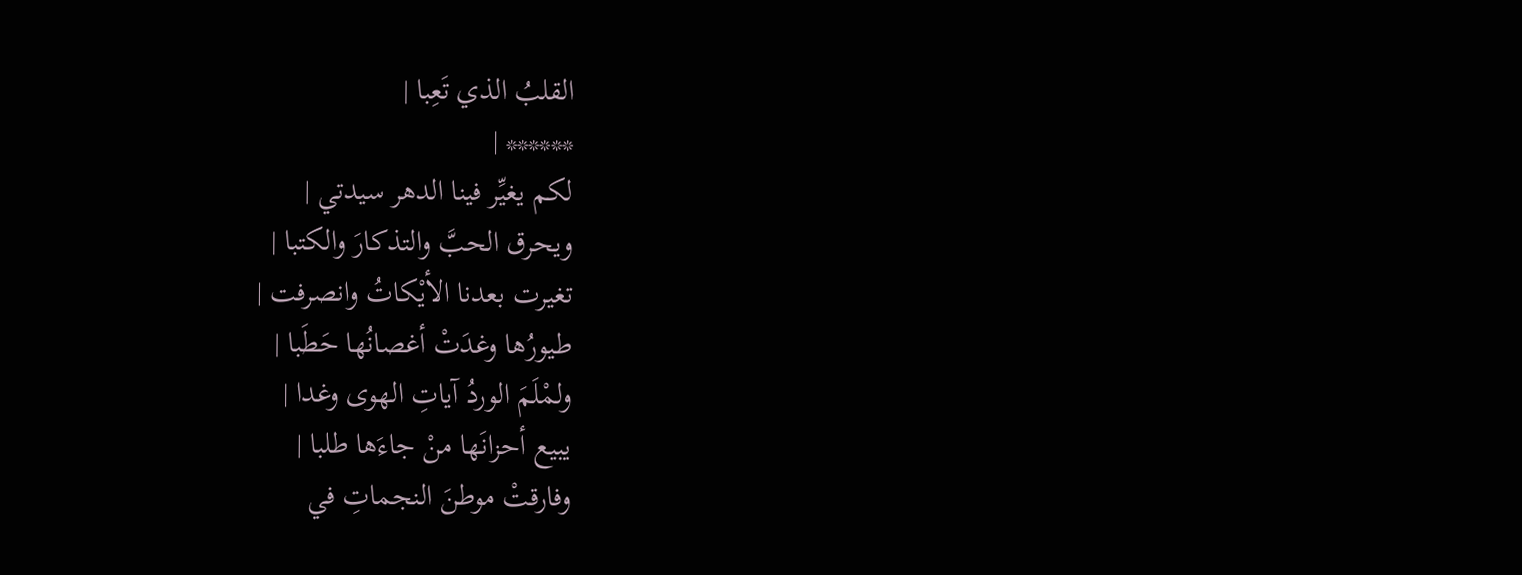القلبُ الذي تَعِبا |
****** |
لكم يغيِّر فينا الدهر سيدتي |
ويحرق الحبَّ والتذكارَ والكتبا |
تغيرت بعدنا الأيْكاتُ وانصرفت |
طيورُها وغدَتْ أغصانُها حَطَبا |
ولمْلَمَ الوردُ آياتِ الهوى وغدا |
يبيع أحزانَها منْ جاءَها طلبا |
وفارقتْ موطنَ النجماتِ في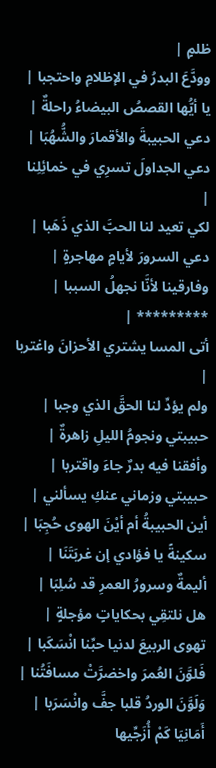ظلمٍ |
وودَّعَ البدرُ في الإظلامِ واحتجبا |
يا أيُّها القصصُ البيضاءُ راحلةٌ |
دعي الحبيبةَ والأقمارَ والشُّهُبَا |
دعي الجداولَ تسرِي في خمائِلِنا |
لكي تعيد لنا الحبَّ الذي ذَهَبا |
دعي السرورَ لأيامٍ مهاجرةٍ |
وفارقينا لأنَّا نجهلُ السببا |
********* |
أتى المسا يشتري الأحزانَ واغتربا |
ولم يؤدِّ لنا الحقَّ الذي وجبا |
حبيبتي ونجومُ الليلِ زاهرةٌ |
وأفقنا فيه بدرٌ جاءَ واقتربا |
حبيبتي وزماني عنكِ يسألني |
أين الحبيبةُ أم أيْنَ الهوى حُجِبَا |
سكينةً يا فؤادي إن غربَتَنَا |
أليمةٌ وسرورُ العمرِ قد سُلِبَا |
هل نلتقِي بحكاياتٍ مؤجلةٍ |
تهوى الربيعَ لدنيا حبِّنا انْسَكَبا |
فَلوَّنَ العُمرَ واخضرَّتْ مسافَتُنا |
وَلَوَّنَ الوردُ قلبا جفَّ وانْسَرَبا |
أَمَانِيَا كَمْ أُزَجِّيها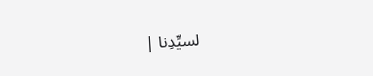لسيِّدِنا |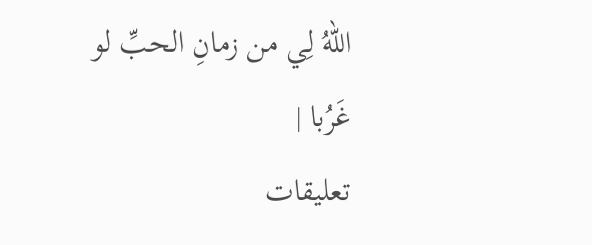اللهُ لِي من زمانِ الحبِّ لو غَرُبا |
تعليقات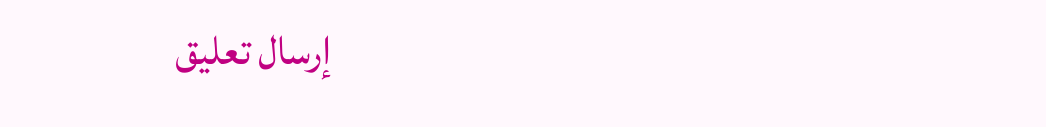إرسال تعليق